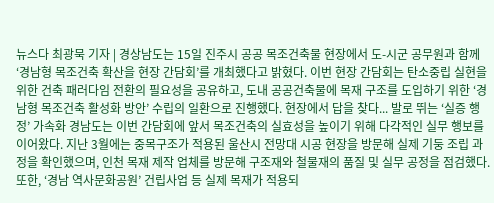뉴스다 최광묵 기자 | 경상남도는 15일 진주시 공공 목조건축물 현장에서 도-시군 공무원과 함께 ‘경남형 목조건축 확산을 현장 간담회’를 개최했다고 밝혔다. 이번 현장 간담회는 탄소중립 실현을 위한 건축 패러다임 전환의 필요성을 공유하고, 도내 공공건축물에 목재 구조를 도입하기 위한 ‘경남형 목조건축 활성화 방안’ 수립의 일환으로 진행했다. 현장에서 답을 찾다... 발로 뛰는 ‘실증 행정’ 가속화 경남도는 이번 간담회에 앞서 목조건축의 실효성을 높이기 위해 다각적인 실무 행보를 이어왔다. 지난 3월에는 중목구조가 적용된 울산시 전망대 시공 현장을 방문해 실제 기둥 조립 과정을 확인했으며, 인천 목재 제작 업체를 방문해 구조재와 철물재의 품질 및 실무 공정을 점검했다. 또한, ‘경남 역사문화공원’ 건립사업 등 실제 목재가 적용되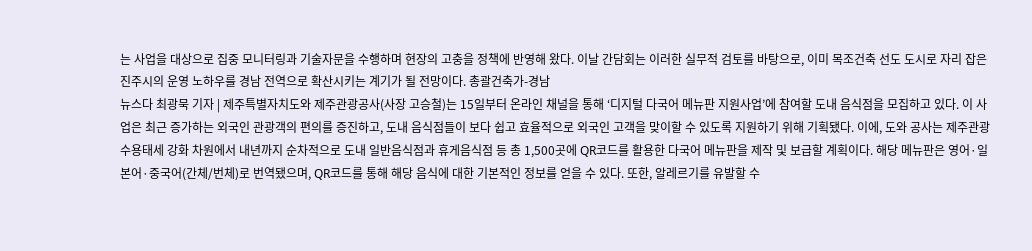는 사업을 대상으로 집중 모니터링과 기술자문을 수행하며 현장의 고충을 정책에 반영해 왔다. 이날 간담회는 이러한 실무적 검토를 바탕으로, 이미 목조건축 선도 도시로 자리 잡은 진주시의 운영 노하우를 경남 전역으로 확산시키는 계기가 될 전망이다. 총괄건축가-경남
뉴스다 최광묵 기자 | 제주특별자치도와 제주관광공사(사장 고승철)는 15일부터 온라인 채널을 통해 ‘디지털 다국어 메뉴판 지원사업’에 참여할 도내 음식점을 모집하고 있다. 이 사업은 최근 증가하는 외국인 관광객의 편의를 증진하고, 도내 음식점들이 보다 쉽고 효율적으로 외국인 고객을 맞이할 수 있도록 지원하기 위해 기획됐다. 이에, 도와 공사는 제주관광 수용태세 강화 차원에서 내년까지 순차적으로 도내 일반음식점과 휴게음식점 등 총 1,500곳에 QR코드를 활용한 다국어 메뉴판을 제작 및 보급할 계획이다. 해당 메뉴판은 영어·일본어·중국어(간체/번체)로 번역됐으며, QR코드를 통해 해당 음식에 대한 기본적인 정보를 얻을 수 있다. 또한, 알레르기를 유발할 수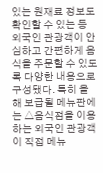있는 원재료 정보도 확인할 수 있는 등 외국인 관광객이 안심하고 간편하게 음식을 주문할 수 있도록 다양한 내용으로 구성됐다. 특히 올해 보급될 메뉴판에는 △음식점을 이용하는 외국인 관광객이 직접 메뉴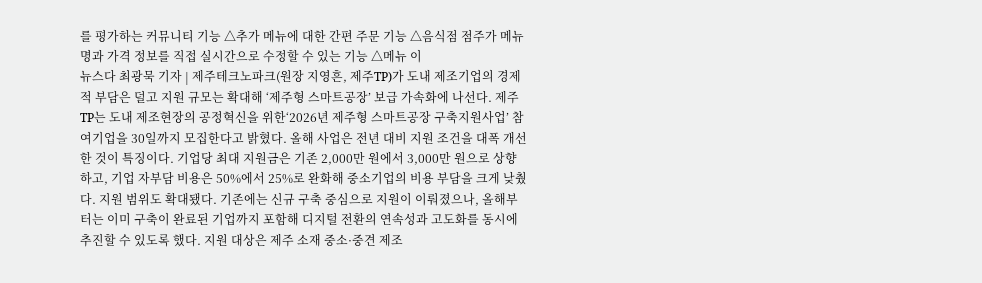를 평가하는 커뮤니티 기능 △추가 메뉴에 대한 간편 주문 기능 △음식점 점주가 메뉴명과 가격 정보를 직접 실시간으로 수정할 수 있는 기능 △메뉴 이
뉴스다 최광묵 기자 | 제주테크노파크(원장 지영흔, 제주TP)가 도내 제조기업의 경제적 부담은 덜고 지원 규모는 확대해 ‘제주형 스마트공장’ 보급 가속화에 나선다. 제주TP는 도내 제조현장의 공정혁신을 위한‘2026년 제주형 스마트공장 구축지원사업’ 참여기업을 30일까지 모집한다고 밝혔다. 올해 사업은 전년 대비 지원 조건을 대폭 개선한 것이 특징이다. 기업당 최대 지원금은 기존 2,000만 원에서 3,000만 원으로 상향하고, 기업 자부담 비용은 50%에서 25%로 완화해 중소기업의 비용 부담을 크게 낮췄다. 지원 범위도 확대됐다. 기존에는 신규 구축 중심으로 지원이 이뤄졌으나, 올해부터는 이미 구축이 완료된 기업까지 포함해 디지털 전환의 연속성과 고도화를 동시에 추진할 수 있도록 했다. 지원 대상은 제주 소재 중소·중견 제조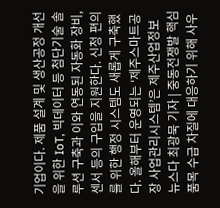기업이다. 제품 설계 및 생산공정 개선을 위한 IoT, 빅데이터 등 첨단기술 솔루션 구축과 이와 연동된 자동화 장비, 센서 등의 구입을 지원한다. 신청 편의를 위한 행정 시스템도 새롭게 구축했다. 올해부터 운영되는 ‘제주스마트공장 사업관리시스템’은 제주산업정보
뉴스다 최광묵 기자 | 중동전쟁발 핵심품목 수급 차질에 대응하기 위해 사우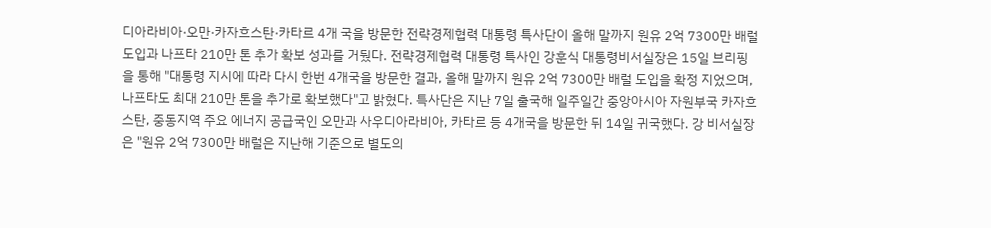디아라비아·오만·카자흐스탄·카타르 4개 국을 방문한 전략경제협력 대통령 특사단이 올해 말까지 원유 2억 7300만 배럴 도입과 나프타 210만 톤 추가 확보 성과를 거뒀다. 전략경제협력 대통령 특사인 강훈식 대통령비서실장은 15일 브리핑을 통해 "대통령 지시에 따라 다시 한번 4개국을 방문한 결과, 올해 말까지 원유 2억 7300만 배럴 도입을 확정 지었으며, 나프타도 최대 210만 톤을 추가로 확보했다"고 밝혔다. 특사단은 지난 7일 출국해 일주일간 중앙아시아 자원부국 카자흐스탄, 중동지역 주요 에너지 공급국인 오만과 사우디아라비아, 카타르 등 4개국을 방문한 뒤 14일 귀국했다. 강 비서실장은 "원유 2억 7300만 배럴은 지난해 기준으로 별도의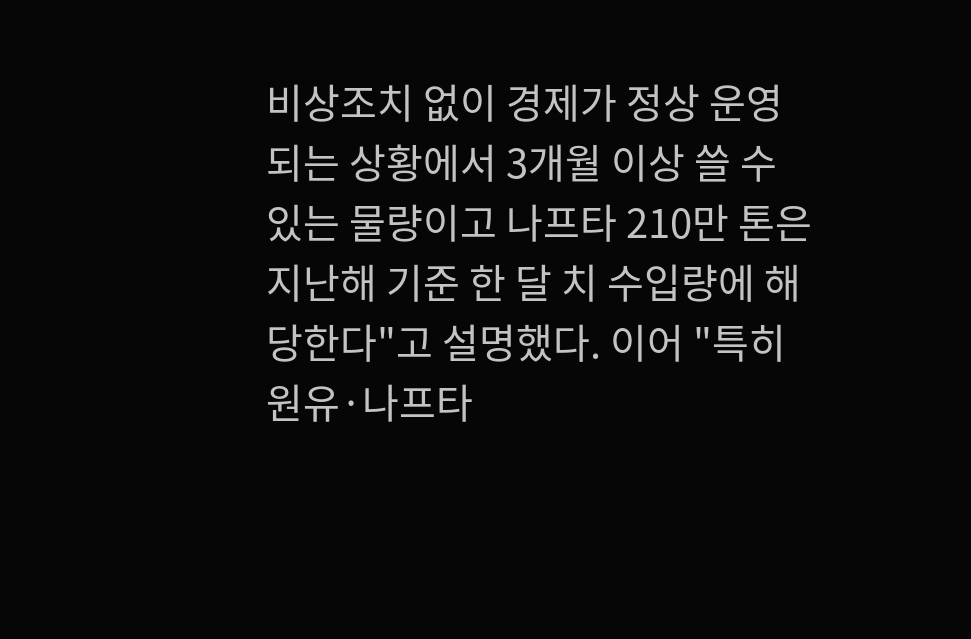비상조치 없이 경제가 정상 운영되는 상황에서 3개월 이상 쓸 수 있는 물량이고 나프타 210만 톤은 지난해 기준 한 달 치 수입량에 해당한다"고 설명했다. 이어 "특히 원유·나프타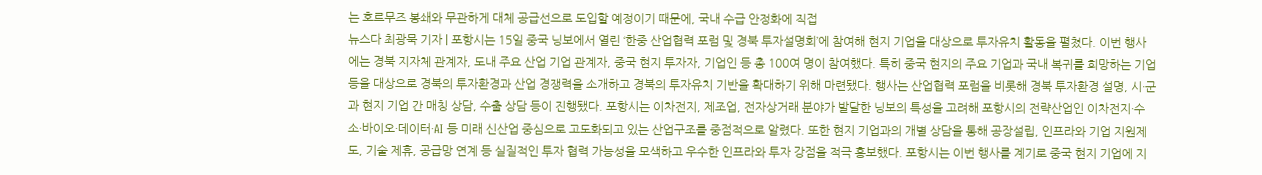는 호르무즈 봉쇄와 무관하게 대체 공급선으로 도입할 예정이기 때문에, 국내 수급 안정화에 직접
뉴스다 최광묵 기자 | 포항시는 15일 중국 닝보에서 열린 ‘한중 산업협력 포럼 및 경북 투자설명회’에 참여해 현지 기업을 대상으로 투자유치 활동을 펼쳤다. 이번 행사에는 경북 지자체 관계자, 도내 주요 산업 기업 관계자, 중국 현지 투자자, 기업인 등 총 100여 명이 참여했다. 특히 중국 현지의 주요 기업과 국내 복귀를 희망하는 기업 등을 대상으로 경북의 투자환경과 산업 경쟁력을 소개하고 경북의 투자유치 기반을 확대하기 위해 마련됐다. 행사는 산업협력 포럼을 비롯해 경북 투자환경 설명, 시·군과 현지 기업 간 매칭 상담, 수출 상담 등이 진행됐다. 포항시는 이차전지, 제조업, 전자상거래 분야가 발달한 닝보의 특성을 고려해 포항시의 전략산업인 이차전지·수소·바이오·데이터·AI 등 미래 신산업 중심으로 고도화되고 있는 산업구조를 중점적으로 알렸다. 또한 현지 기업과의 개별 상담을 통해 공장설립, 인프라와 기업 지원제도, 기술 제휴, 공급망 연계 등 실질적인 투자 협력 가능성을 모색하고 우수한 인프라와 투자 강점을 적극 홍보했다. 포항시는 이번 행사를 계기로 중국 현지 기업에 지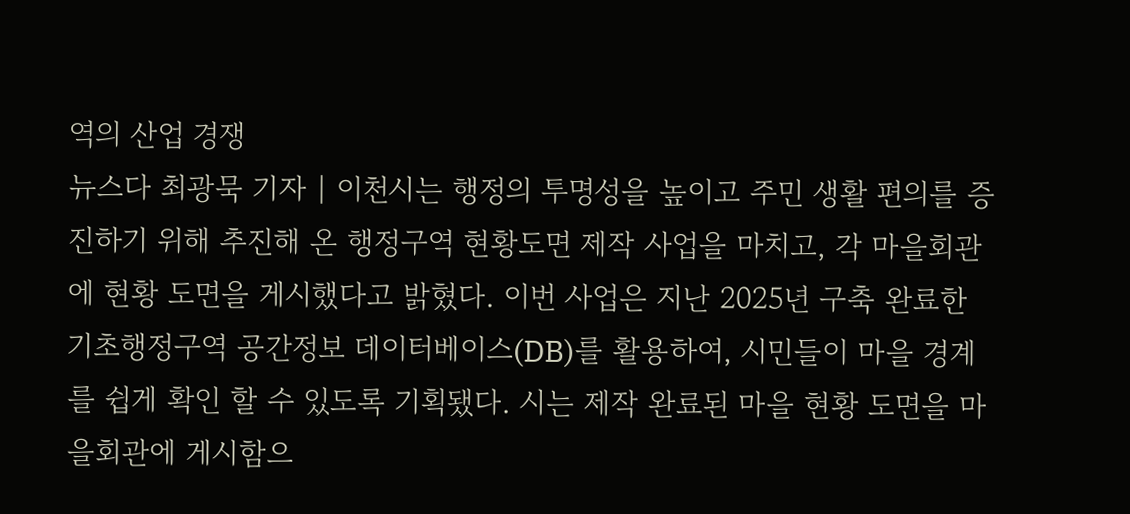역의 산업 경쟁
뉴스다 최광묵 기자 | 이천시는 행정의 투명성을 높이고 주민 생활 편의를 증진하기 위해 추진해 온 행정구역 현황도면 제작 사업을 마치고, 각 마을회관에 현황 도면을 게시했다고 밝혔다. 이번 사업은 지난 2025년 구축 완료한 기초행정구역 공간정보 데이터베이스(DB)를 활용하여, 시민들이 마을 경계를 쉽게 확인 할 수 있도록 기획됐다. 시는 제작 완료된 마을 현황 도면을 마을회관에 게시함으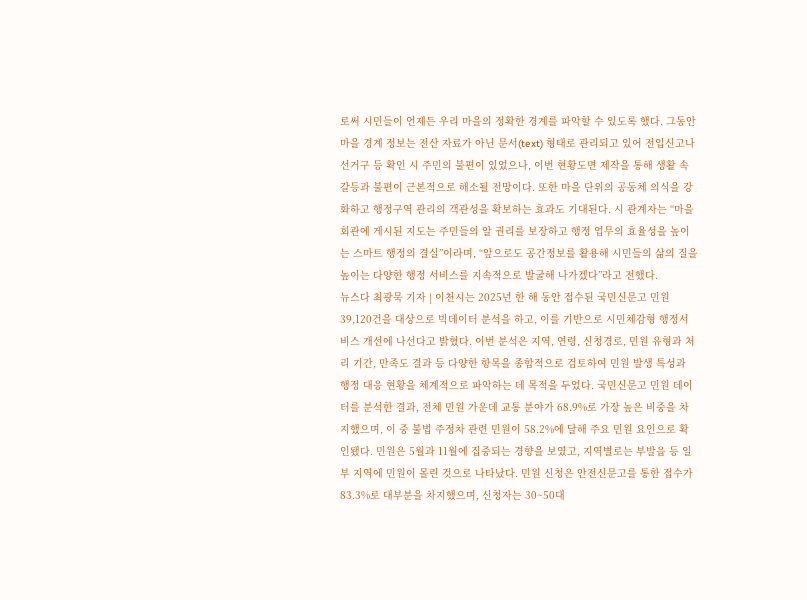로써 시민들이 언제든 우리 마을의 정확한 경계를 파악할 수 있도록 했다. 그동안 마을 경계 정보는 전산 자료가 아닌 문서(text) 형태로 관리되고 있어 전입신고나 선거구 등 확인 시 주민의 불편이 있었으나, 이번 현황도면 제작을 통해 생활 속 갈등과 불편이 근본적으로 해소될 전망이다. 또한 마을 단위의 공동체 의식을 강화하고 행정구역 관리의 객관성을 확보하는 효과도 기대된다. 시 관계자는 “마을회관에 게시된 지도는 주민들의 알 권리를 보장하고 행정 업무의 효율성을 높이는 스마트 행정의 결실”이라며, “앞으로도 공간정보를 활용해 시민들의 삶의 질을 높이는 다양한 행정 서비스를 지속적으로 발굴해 나가겠다”라고 전했다.
뉴스다 최광묵 기자 | 이천시는 2025년 한 해 동안 접수된 국민신문고 민원 39,120건을 대상으로 빅데이터 분석을 하고, 이를 기반으로 시민체감형 행정서비스 개선에 나선다고 밝혔다. 이번 분석은 지역, 연령, 신청경로, 민원 유형과 처리 기간, 만족도 결과 등 다양한 항목을 종합적으로 검토하여 민원 발생 특성과 행정 대응 현황을 체계적으로 파악하는 데 목적을 두었다. 국민신문고 민원 데이터를 분석한 결과, 전체 민원 가운데 교통 분야가 68.9%로 가장 높은 비중을 차지했으며, 이 중 불법 주정차 관련 민원이 58.2%에 달해 주요 민원 요인으로 확인됐다. 민원은 5월과 11월에 집중되는 경향을 보였고, 지역별로는 부발읍 등 일부 지역에 민원이 몰린 것으로 나타났다. 민원 신청은 안전신문고를 통한 접수가 83.3%로 대부분을 차지했으며, 신청자는 30~50대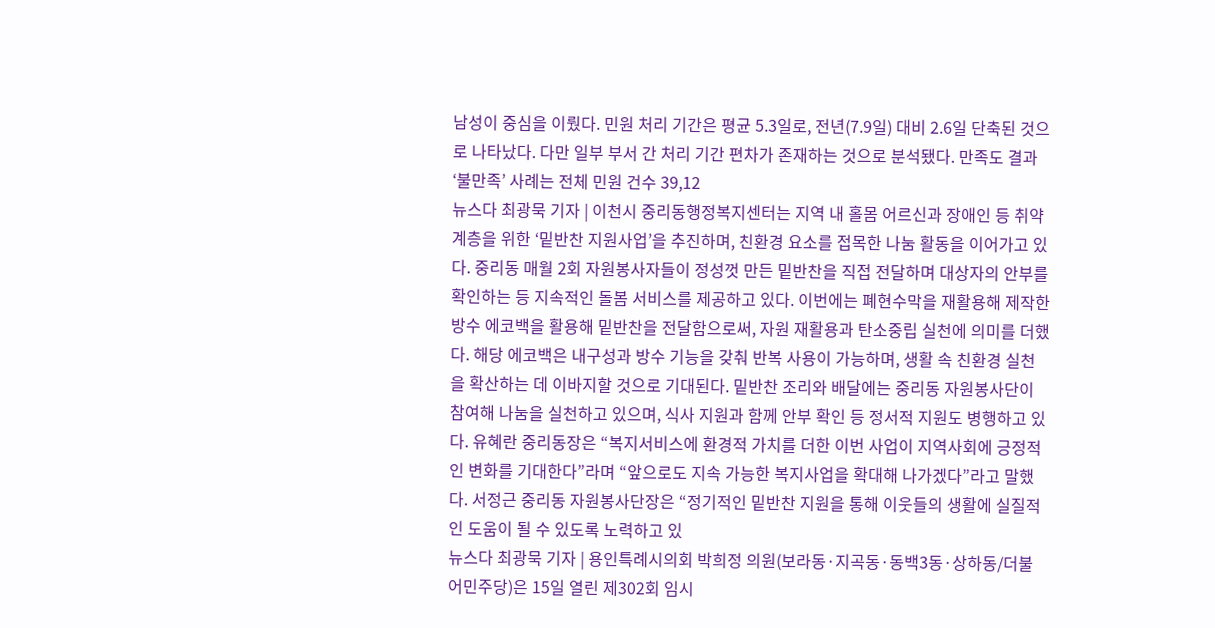남성이 중심을 이뤘다. 민원 처리 기간은 평균 5.3일로, 전년(7.9일) 대비 2.6일 단축된 것으로 나타났다. 다만 일부 부서 간 처리 기간 편차가 존재하는 것으로 분석됐다. 만족도 결과 ‘불만족’ 사례는 전체 민원 건수 39,12
뉴스다 최광묵 기자 | 이천시 중리동행정복지센터는 지역 내 홀몸 어르신과 장애인 등 취약계층을 위한 ‘밑반찬 지원사업’을 추진하며, 친환경 요소를 접목한 나눔 활동을 이어가고 있다. 중리동 매월 2회 자원봉사자들이 정성껏 만든 밑반찬을 직접 전달하며 대상자의 안부를 확인하는 등 지속적인 돌봄 서비스를 제공하고 있다. 이번에는 폐현수막을 재활용해 제작한 방수 에코백을 활용해 밑반찬을 전달함으로써, 자원 재활용과 탄소중립 실천에 의미를 더했다. 해당 에코백은 내구성과 방수 기능을 갖춰 반복 사용이 가능하며, 생활 속 친환경 실천을 확산하는 데 이바지할 것으로 기대된다. 밑반찬 조리와 배달에는 중리동 자원봉사단이 참여해 나눔을 실천하고 있으며, 식사 지원과 함께 안부 확인 등 정서적 지원도 병행하고 있다. 유혜란 중리동장은 “복지서비스에 환경적 가치를 더한 이번 사업이 지역사회에 긍정적인 변화를 기대한다”라며 “앞으로도 지속 가능한 복지사업을 확대해 나가겠다”라고 말했다. 서정근 중리동 자원봉사단장은 “정기적인 밑반찬 지원을 통해 이웃들의 생활에 실질적인 도움이 될 수 있도록 노력하고 있
뉴스다 최광묵 기자 | 용인특례시의회 박희정 의원(보라동·지곡동·동백3동·상하동/더불어민주당)은 15일 열린 제302회 임시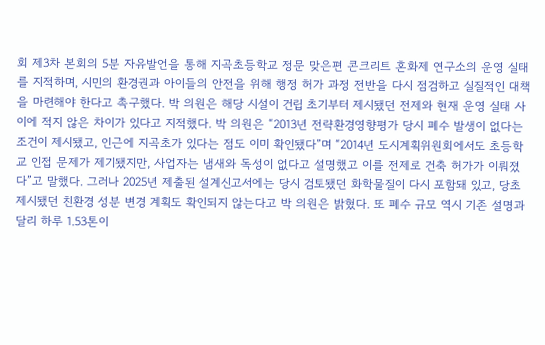회 제3차 본회의 5분 자유발언을 통해 지곡초등학교 정문 맞은편 콘크리트 혼화제 연구소의 운영 실태를 지적하며, 시민의 환경권과 아이들의 안전을 위해 행정 허가 과정 전반을 다시 점검하고 실질적인 대책을 마련해야 한다고 촉구했다. 박 의원은 해당 시설이 건립 초기부터 제시됐던 전제와 현재 운영 실태 사이에 적지 않은 차이가 있다고 지적했다. 박 의원은 “2013년 전략환경영향평가 당시 폐수 발생이 없다는 조건이 제시됐고, 인근에 지곡초가 있다는 점도 이미 확인됐다”며 “2014년 도시계획위원회에서도 초등학교 인접 문제가 제기됐지만, 사업자는 냄새와 독성이 없다고 설명했고 이를 전제로 건축 허가가 이뤄졌다”고 말했다. 그러나 2025년 제출된 설계신고서에는 당시 검토됐던 화학물질이 다시 포함돼 있고, 당초 제시됐던 친환경 성분 변경 계획도 확인되지 않는다고 박 의원은 밝혔다. 또 폐수 규모 역시 기존 설명과 달리 하루 1.53톤이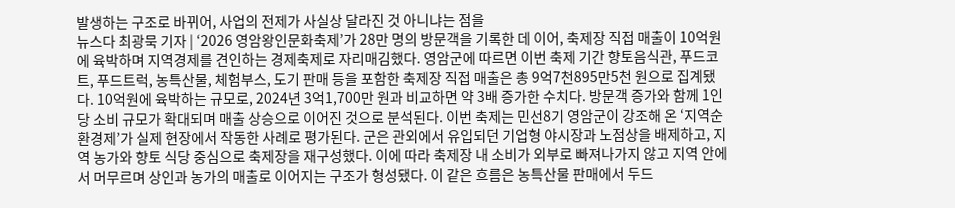발생하는 구조로 바뀌어, 사업의 전제가 사실상 달라진 것 아니냐는 점을
뉴스다 최광묵 기자 | ‘2026 영암왕인문화축제’가 28만 명의 방문객을 기록한 데 이어, 축제장 직접 매출이 10억원에 육박하며 지역경제를 견인하는 경제축제로 자리매김했다. 영암군에 따르면 이번 축제 기간 향토음식관, 푸드코트, 푸드트럭, 농특산물, 체험부스, 도기 판매 등을 포함한 축제장 직접 매출은 총 9억7천895만5천 원으로 집계됐다. 10억원에 육박하는 규모로, 2024년 3억1,700만 원과 비교하면 약 3배 증가한 수치다. 방문객 증가와 함께 1인당 소비 규모가 확대되며 매출 상승으로 이어진 것으로 분석된다. 이번 축제는 민선8기 영암군이 강조해 온 ‘지역순환경제’가 실제 현장에서 작동한 사례로 평가된다. 군은 관외에서 유입되던 기업형 야시장과 노점상을 배제하고, 지역 농가와 향토 식당 중심으로 축제장을 재구성했다. 이에 따라 축제장 내 소비가 외부로 빠져나가지 않고 지역 안에서 머무르며 상인과 농가의 매출로 이어지는 구조가 형성됐다. 이 같은 흐름은 농특산물 판매에서 두드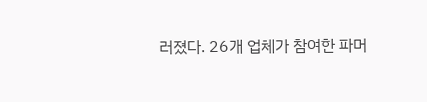러졌다. 26개 업체가 참여한 파머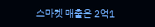스마켓 매출은 2억1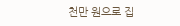천만 원으로 집